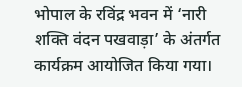भोपाल के रविंद्र भवन में ‘नारी शक्ति वंदन पखवाड़ा’ के अंतर्गत कार्यक्रम आयोजित किया गया।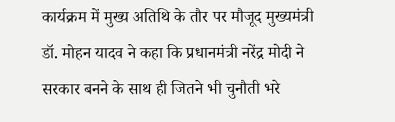कार्यक्रम में मुख्य अतिथि के तौर पर मौजूद मुख्यमंत्री डॉ. मोहन यादव ने कहा कि प्रधानमंत्री नरेंद्र मोदी ने सरकार बनने के साथ ही जितने भी चुनौती भरे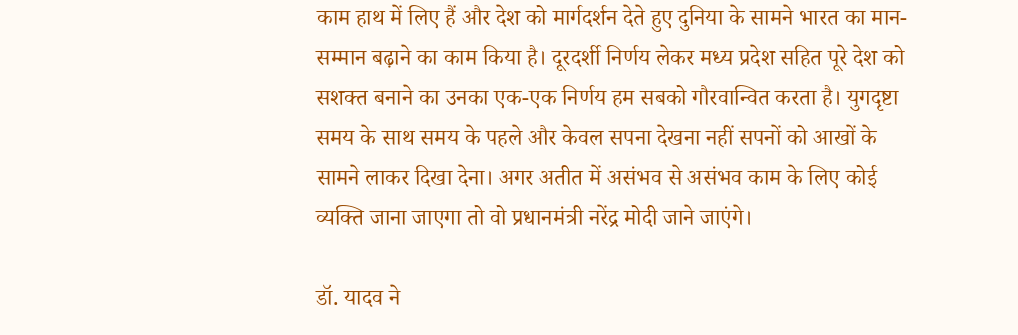काम हाथ में लिए हैं और देश को मार्गदर्शन देते हुए दुनिया के सामने भारत का मान-सम्मान बढ़ाने का काम किया है। दूरदर्शी निर्णय लेकर मध्य प्रदेश सहित पूरे देश को सशक्त बनाने का उनका एक-एक निर्णय हम सबको गौरवान्वित करता है। युगदृष्टा समय के साथ समय के पहले और केवल सपना देखना नहीं सपनों को आखों के सामने लाकर दिखा देना। अगर अतीत में असंभव से असंभव काम के लिए कोई व्यक्ति जाना जाएगा तो वो प्रधानमंत्री नरेंद्र मोदी जाने जाएंगे।

डॉ. यादव ने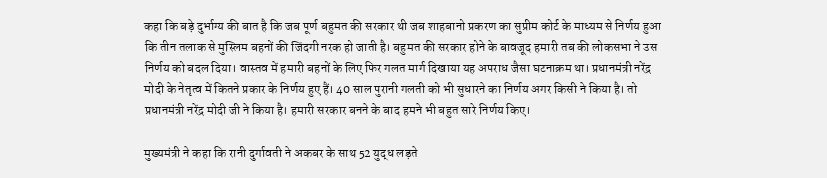कहा कि बड़े दुर्भाग्य की बात है कि जब पूर्ण बहुमत की सरकार थी जब शाहबानो प्रकरण का सुप्रीम कोर्ट के माध्यम से निर्णय हुआ कि तीन तलाक से मुस्लिम बहनों की जिंदगी नरक हो जाती है। बहुमत की सरकार होने के बावजूद हमारी तब की लोकसभा ने उस निर्णय को बदल दिया। वास्तव में हमारी बहनों के लिए फिर गलत मार्ग दिखाया यह अपराध जैसा घटनाक्रम था। प्रधानमंत्री नरेंद्र मोदी के नेतृत्व में कितने प्रकार के निर्णय हुए हैं। 40 साल पुरानी गलती को भी सुधारने का निर्णय अगर किसी ने किया है। तो प्रधानमंत्री नरेंद्र मोदी जी ने किया है। हमारी सरकार बनने के बाद हमने भी बहुत सारे निर्णय किए।

मुख्यमंत्री ने कहा कि रानी दुर्गावती ने अकबर के साथ 52 युद्ध लड़ते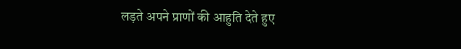लड़ते अपने प्राणों की आहुति देते हुए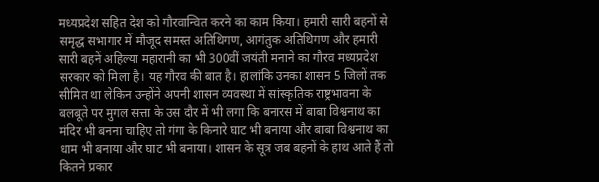मध्यप्रदेश सहित देश को गौरवान्वित करने का काम किया। हमारी सारी बहनों से समृद्ध सभागार में मौजूद समस्त अतिथिगण, आगंतुक अतिथिगण और हमारी सारी बहनें अहिल्या महारानी का भी 300वीं जयंती मनाने का गौरव मध्यप्रदेश सरकार को मिला है। यह गौरव की बात है। हालांकि उनका शासन 5 जिलों तक सीमित था लेकिन उन्होंने अपनी शासन व्यवस्था में सांस्कृतिक राष्ट्रभावना के बलबूते पर मुगल सत्ता के उस दौर में भी लगा कि बनारस में बाबा विश्वनाथ का मंदिर भी बनना चाहिए तो गंगा के किनारे घाट भी बनाया और बाबा विश्वनाथ का धाम भी बनाया और घाट भी बनाया। शासन के सूत्र जब बहनों के हाथ आते हैं तो कितने प्रकार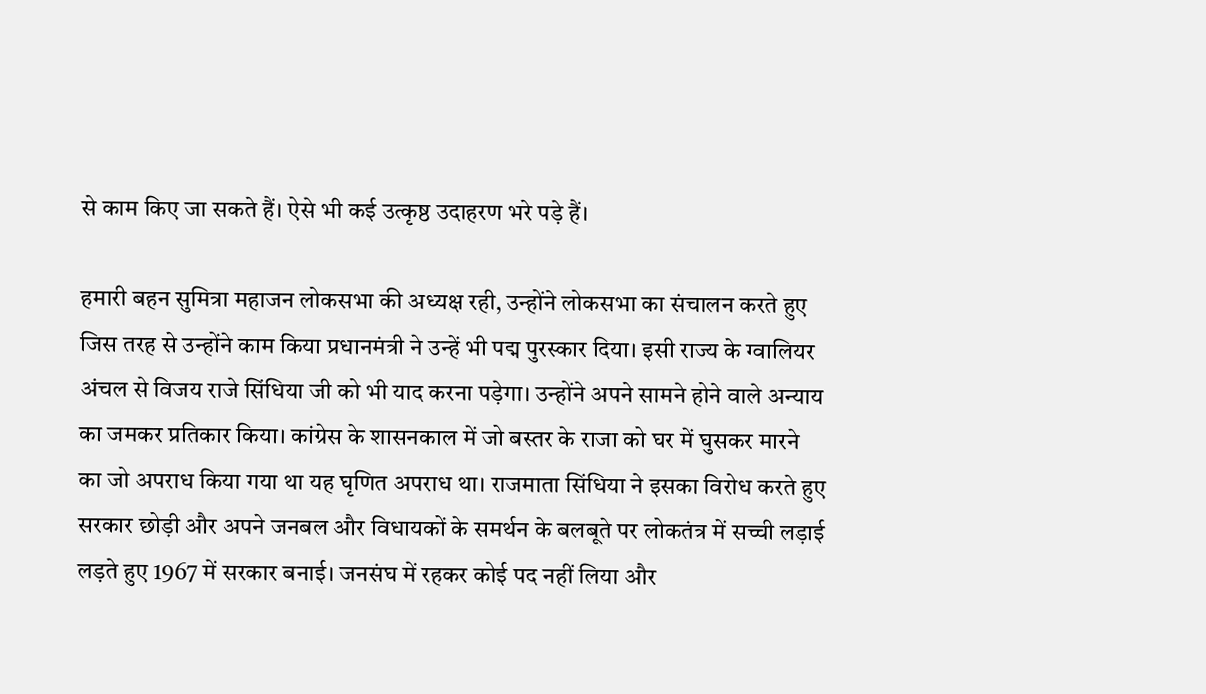से काम किए जा सकते हैं। ऐसे भी कई उत्कृष्ठ उदाहरण भरे पड़े हैं।

हमारी बहन सुमित्रा महाजन लोकसभा की अध्यक्ष रही, उन्होंने लोकसभा का संचालन करते हुए जिस तरह से उन्होंने काम किया प्रधानमंत्री ने उन्हें भी पद्म पुरस्कार दिया। इसी राज्य के ग्वालियर अंचल से विजय राजे सिंधिया जी को भी याद करना पड़ेगा। उन्होंने अपने सामने होने वाले अन्याय का जमकर प्रतिकार किया। कांग्रेस के शासनकाल में जो बस्तर के राजा को घर में घुसकर मारने का जो अपराध किया गया था यह घृणित अपराध था। राजमाता सिंधिया ने इसका विरोध करते हुए सरकार छोड़ी और अपने जनबल और विधायकों के समर्थन के बलबूते पर लोकतंत्र में सच्ची लड़ाई लड़ते हुए 1967 में सरकार बनाई। जनसंघ में रहकर कोई पद नहीं लिया और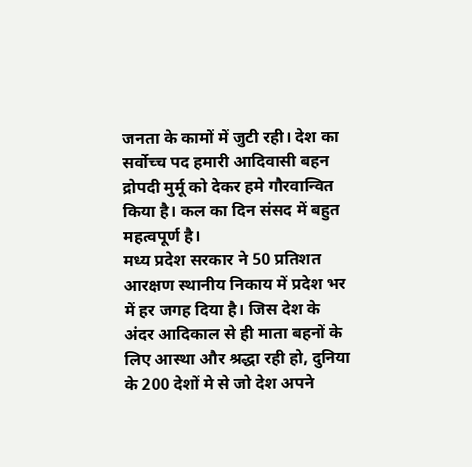जनता के कामों में जुटी रही। देश का सर्वोच्च पद हमारी आदिवासी बहन द्रोपदी मुर्मू को देकर हमे गौरवान्वित किया है। कल का दिन संसद में बहुत महत्वपूर्ण है।
मध्य प्रदेश सरकार ने 50 प्रतिशत आरक्षण स्थानीय निकाय में प्रदेश भर में हर जगह दिया है। जिस देश के अंदर आदिकाल से ही माता बहनों के लिए आस्था और श्रद्धा रही हो, दुनिया के 200 देशों मे से जो देश अपने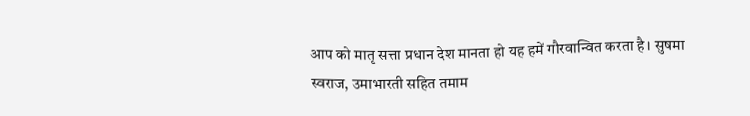आप को मातृ सत्ता प्रधान देश मानता हो यह हमें गौरवान्वित करता है। सुषमा स्वराज, उमाभारती सहित तमाम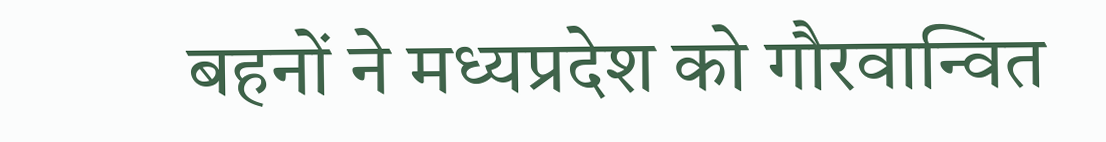बहनों ने मध्यप्रदेश को गौरवान्वित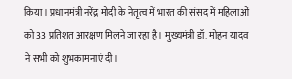किया। प्रधानमंत्री नरेंद्र मोदी के नेतृत्व में भारत की संसद में महिलाओं को 33 प्रतिशत आरक्षण मिलने जा रहा है। मुख्यमंत्री डॉ. मोहन यादव ने सभी को शुभकामनाएं दी।